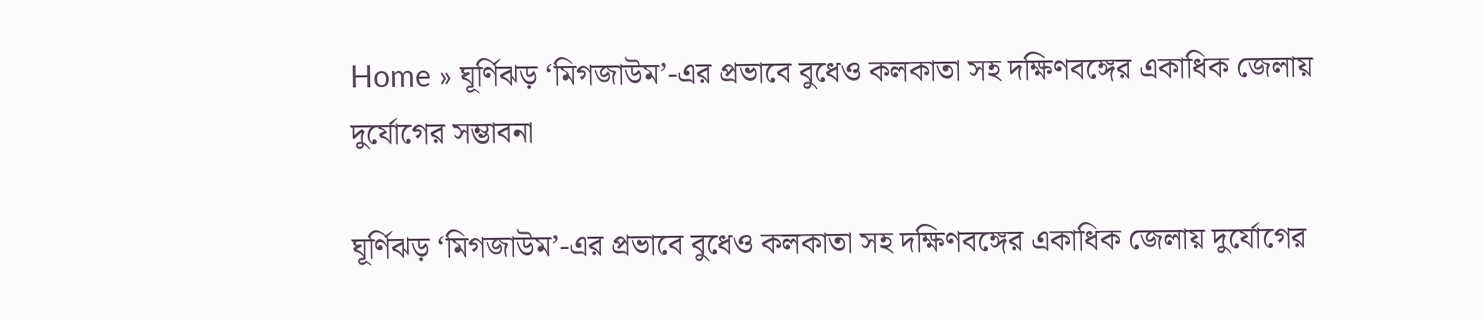Home » ঘূর্ণিঝড় ‘মিগজাউম’-এর প্রভাবে বুধেও কলকাতা সহ দক্ষিণবঙ্গের একাধিক জেলায় দুর্যোগের সম্ভাবনা

ঘূর্ণিঝড় ‘মিগজাউম’-এর প্রভাবে বুধেও কলকাতা সহ দক্ষিণবঙ্গের একাধিক জেলায় দুর্যোগের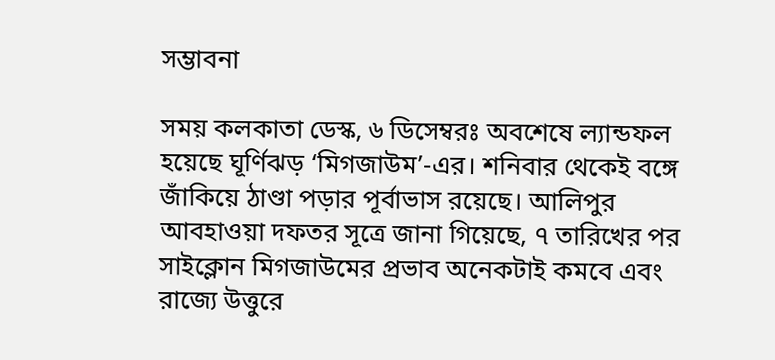সম্ভাবনা

সময় কলকাতা ডেস্ক, ৬ ডিসেম্বরঃ অবশেষে ল্যান্ডফল হয়েছে ঘূর্ণিঝড় ‘মিগজাউম’-এর। শনিবার থেকেই বঙ্গে জাঁকিয়ে ঠাণ্ডা পড়ার পূর্বাভাস রয়েছে। আলিপুর আবহাওয়া দফতর সূত্রে জানা গিয়েছে, ৭ তারিখের পর সাইক্লোন মিগজাউমের প্রভাব অনেকটাই কমবে এবং রাজ্যে উত্তুরে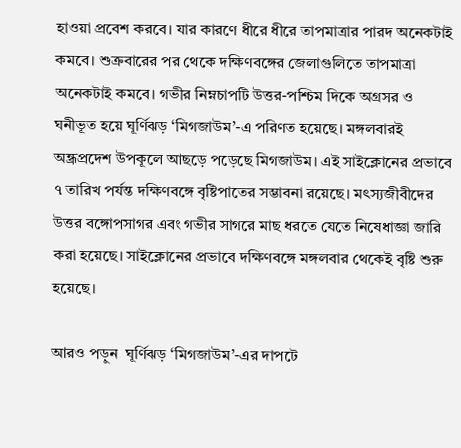হাওয়া প্রবেশ করবে। যার কারণে ধীরে ধীরে তাপমাত্রার পারদ অনেকটাই কমবে। শুক্রবারের পর থেকে দক্ষিণবঙ্গের জেলাগুলিতে তাপমাত্রা অনেকটাই কমবে। গভীর নিম্নচাপটি উত্তর-পশ্চিম দিকে অগ্রসর ও ঘনীভূত হয়ে ঘূর্ণিঝড় ‘মিগজাউম’-এ পরিণত হয়েছে। মঙ্গলবারই অন্ধ্রপ্রদেশ উপকূলে আছড়ে পড়েছে মিগজাউম। এই সাইক্লোনের প্রভাবে ৭ তারিখ পর্যন্ত দক্ষিণবঙ্গে বৃষ্টিপাতের সম্ভাবনা রয়েছে। মৎস্যজীবীদের উত্তর বঙ্গোপসাগর এবং গভীর সাগরে মাছ ধরতে যেতে নিষেধাজ্ঞা জারি করা হয়েছে। সাইক্লোনের প্রভাবে দক্ষিণবঙ্গে মঙ্গলবার থেকেই বৃষ্টি শুরু হয়েছে।

আরও পড়ুন  ঘূর্ণিঝড় ‘মিগজাউম’-এর দাপটে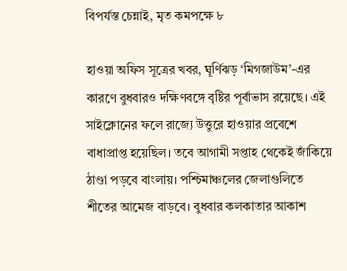বিপর্যস্ত চেন্নাই, মৃত কমপক্ষে ৮

হাওয়া অফিস সূত্রের খবর, ঘূর্ণিঝড় ‘মিগজাউম’-এর কারণে বুধবারও দক্ষিণবঙ্গে বৃষ্টির পূর্বাভাস রয়েছে। এই সাইক্লোনের ফলে রাজ্যে উত্তুরে হাওয়ার প্রবেশে বাধাপ্রাপ্ত হয়েছিল। তবে আগামী সপ্তাহ থেকেই জাঁকিয়ে ঠাণ্ডা পড়বে বাংলায়। পশ্চিমাঞ্চলের জেলাগুলিতে শীতের আমেজ বাড়বে। বুধবার কলকাতার আকাশ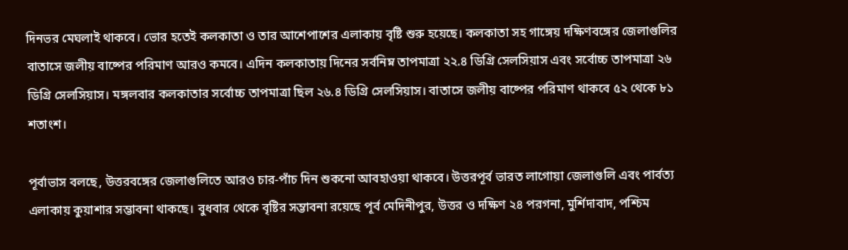দিনভর মেঘলাই থাকবে। ভোর হতেই কলকাতা ও তার আশেপাশের এলাকায় বৃষ্টি শুরু হয়েছে। কলকাতা সহ গাঙ্গেয় দক্ষিণবঙ্গের জেলাগুলির বাতাসে জলীয় বাষ্পের পরিমাণ আরও কমবে। এদিন কলকাতায় দিনের সর্বনিম্ন তাপমাত্রা ২২.৪ ডিগ্রি সেলসিয়াস এবং সর্বোচ্চ তাপমাত্রা ২৬ ডিগ্রি সেলসিয়াস। মঙ্গলবার কলকাতার সর্বোচ্চ তাপমাত্রা ছিল ২৬.৪ ডিগ্রি সেলসিয়াস। বাতাসে জলীয় বাষ্পের পরিমাণ থাকবে ৫২ থেকে ৮১ শতাংশ।

পূর্বাভাস বলছে, উত্তরবঙ্গের জেলাগুলিতে আরও চার-পাঁচ দিন শুকনো আবহাওয়া থাকবে। উত্তরপূর্ব ভারত লাগোয়া জেলাগুলি এবং পার্বত্য এলাকায় কুয়াশার সম্ভাবনা থাকছে। বুধবার থেকে বৃষ্টির সম্ভাবনা রয়েছে পূর্ব মেদিনীপুর, উত্তর ও দক্ষিণ ২৪ পরগনা, মুর্শিদাবাদ, পশ্চিম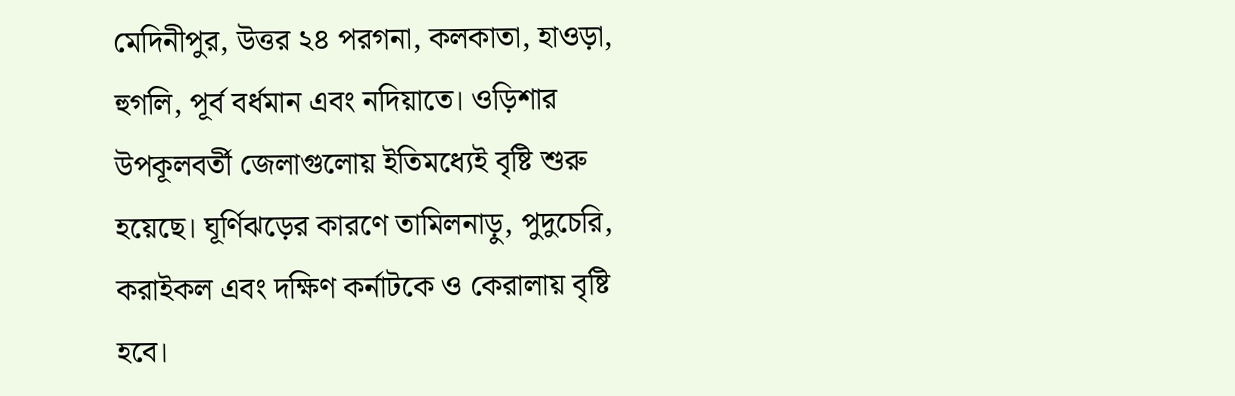মেদিনীপুর, উত্তর ২৪ পরগনা, কলকাতা, হাওড়া, হুগলি, পূর্ব বর্ধমান এবং নদিয়াতে। ওড়িশার উপকূলবর্তী জেলাগুলোয় ইতিমধ্যেই বৃষ্টি শুরু হয়েছে। ঘূর্ণিঝড়ের কারণে তামিলনাড়ু, পুদুচেরি, করাইকল এবং দক্ষিণ কর্নাটকে ও কেরালায় বৃষ্টি হবে।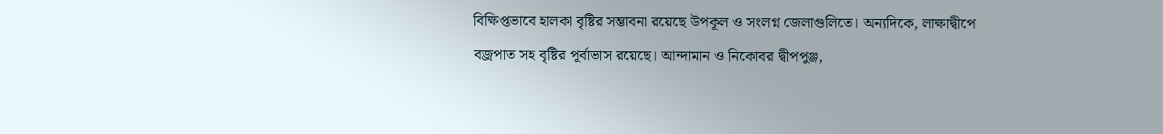বিক্ষিপ্তভাবে হালকা বৃষ্টির সম্ভাবনা রয়েছে উপকূল ও সংলগ্ন জেলাগুলিতে। অন্যদিকে, লাক্ষাদ্বীপে বজ্রপাত সহ বৃষ্টির পূর্বাভাস রয়েছে। আন্দামান ও নিকোবর দ্বীপপুঞ্জ,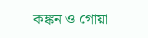কঙ্কন ও গোয়া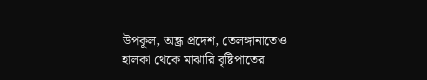উপকূল, অন্ধ্র প্রদেশ, তেলঙ্গানাতেও হালকা থেকে মাঝারি বৃষ্টিপাতের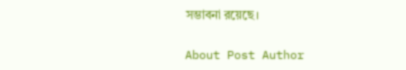সম্ভাবনা রয়েছে।

About Post Author